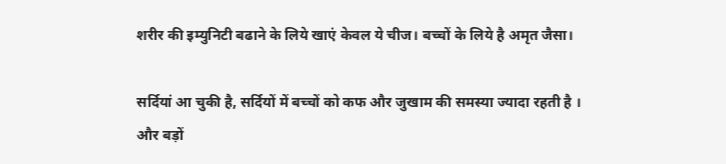शरीर की इम्युनिटी बढाने के लिये खाएं केवल ये चीज। बच्चों के लिये है अमृत जैसा।

सर्दियां आ चुकी है, सर्दियों में बच्चों को कफ और जुखाम की समस्या ज्यादा रहती है ।
और बड़ों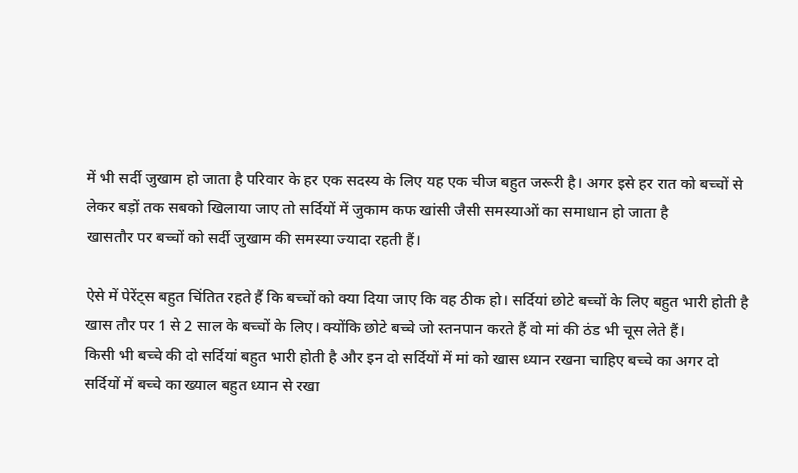में भी सर्दी जुखाम हो जाता है परिवार के हर एक सदस्य के लिए यह एक चीज बहुत जरूरी है। अगर इसे हर रात को बच्चों से लेकर बड़ों तक सबको खिलाया जाए तो सर्दियों में जुकाम कफ खांसी जैसी समस्याओं का समाधान हो जाता है
खासतौर पर बच्चों को सर्दी जुखाम की समस्या ज्यादा रहती हैं।

ऐसे में पेरेंट्स बहुत चिंतित रहते हैं कि बच्चों को क्या दिया जाए कि वह ठीक हो। सर्दियां छोटे बच्चों के लिए बहुत भारी होती है खास तौर पर 1 से 2 साल के बच्चों के लिए। क्योंकि छोटे बच्चे जो स्तनपान करते हैं वो मां की ठंड भी चूस लेते हैं।
किसी भी बच्चे की दो सर्दियां बहुत भारी होती है और इन दो सर्दियों में मां को खास ध्यान रखना चाहिए बच्चे का अगर दो सर्दियों में बच्चे का ख्याल बहुत ध्यान से रखा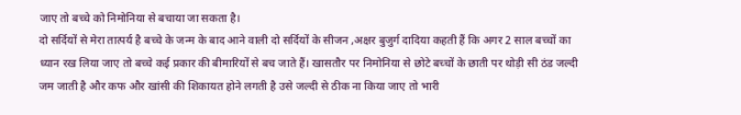जाए तो बच्चे को निमोनिया से बचाया जा सकता है।
दो सर्दियों से मेरा तात्पर्य है बच्चे के जन्म के बाद आने वाली दो सर्दियों के सीजन ,अक्षर बुजुर्ग दादिया कहती हैं कि अगर 2 साल बच्चों का ध्यान रख लिया जाए तो बच्चे कई प्रकार की बीमारियों से बच जाते हैं। खासतौर पर निमोनिया से छोटे बच्चों के छाती पर थोड़ी सी ठंड जल्दी जम जाती है और कफ और खांसी की शिकायत होने लगती है उसे जल्दी से ठीक ना किया जाए तो भारी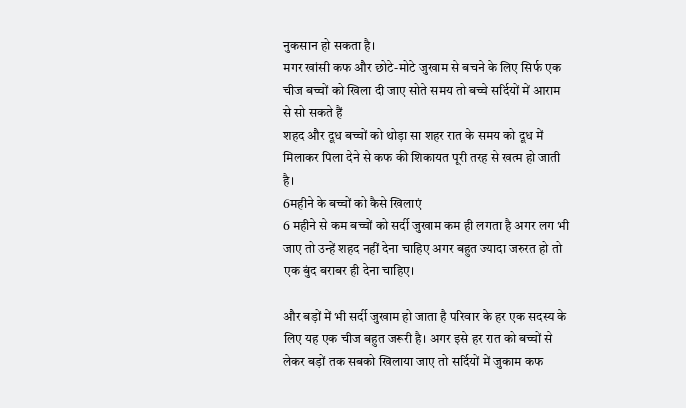नुकसान हो सकता है।
मगर खांसी कफ और छोटे-मोटे जुखाम से बचने के लिए सिर्फ एक चीज बच्चों को खिला दी जाए सोते समय तो बच्चे सर्दियों में आराम से सो सकते हैं
शहद और दूध बच्चों को थोड़ा सा शहर रात के समय को दूध में मिलाकर पिला देने से कफ की शिकायत पूरी तरह से खत्म हो जाती है।
6महीने के बच्चों को कैसे खिलाएं
6 महीने से कम बच्चों को सर्दी जुखाम कम ही लगता है अगर लग भी जाए तो उन्हें शहद नहीं देना चाहिए अगर बहुत ज्यादा जरुरत हो तो एक बुंद बराबर ही देना चाहिए।

और बड़ों में भी सर्दी जुखाम हो जाता है परिवार के हर एक सदस्य के लिए यह एक चीज बहुत जरूरी है। अगर इसे हर रात को बच्चों से लेकर बड़ों तक सबको खिलाया जाए तो सर्दियों में जुकाम कफ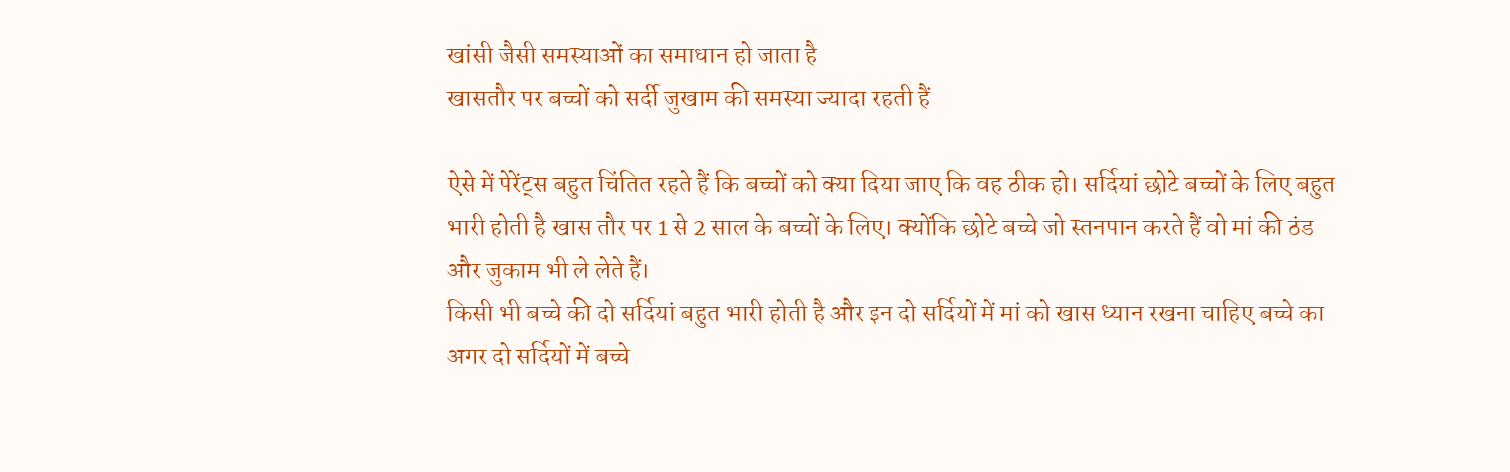खांसी जैसी समस्याओं का समाधान हो जाता है
खासतौर पर बच्चों को सर्दी जुखाम की समस्या ज्यादा रहती हैं

ऐसे में पेरेंट्स बहुत चिंतित रहते हैं कि बच्चों को क्या दिया जाए कि वह ठीक हो। सर्दियां छोटे बच्चों के लिए बहुत भारी होती है खास तौर पर 1 से 2 साल के बच्चों के लिए। क्योंकि छोटे बच्चे जो स्तनपान करते हैं वो मां की ठंड और जुकाम भी ले लेते हैं।
किसी भी बच्चे की दो सर्दियां बहुत भारी होती है और इन दो सर्दियों में मां को खास ध्यान रखना चाहिए बच्चे का अगर दो सर्दियों में बच्चे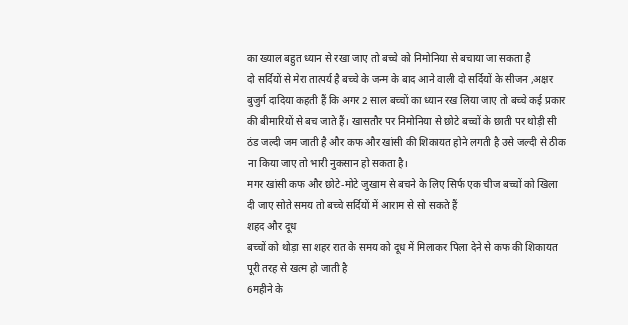का ख्याल बहुत ध्यान से रखा जाए तो बच्चे को निमोनिया से बचाया जा सकता है
दो सर्दियों से मेरा तात्पर्य है बच्चे के जन्म के बाद आने वाली दो सर्दियों के सीजन ,अक्षर बुजुर्ग दादिया कहती हैं कि अगर 2 साल बच्चों का ध्यान रख लिया जाए तो बच्चे कई प्रकार की बीमारियों से बच जाते हैं। खासतौर पर निमोनिया से छोटे बच्चों के छाती पर थोड़ी सी ठंड जल्दी जम जाती है और कफ और खांसी की शिकायत होने लगती है उसे जल्दी से ठीक ना किया जाए तो भारी नुकसान हो सकता है।
मगर खांसी कफ और छोटे-मोटे जुखाम से बचने के लिए सिर्फ एक चीज बच्चों को खिला दी जाए सोते समय तो बच्चे सर्दियों में आराम से सो सकते हैं
शहद और दूध
बच्चों को थोड़ा सा शहर रात के समय को दूध में मिलाकर पिला देने से कफ की शिकायत पूरी तरह से खत्म हो जाती है
6महीने के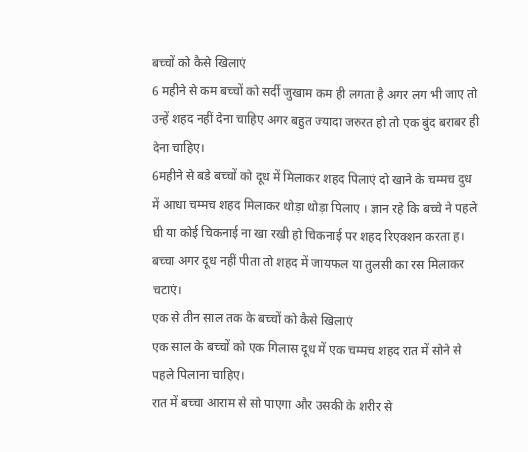बच्चों को कैसे खिलाएं
6 महीने से कम बच्चों को सर्दी जुखाम कम ही लगता है अगर लग भी जाए तो उन्हें शहद नहीं देना चाहिए अगर बहुत ज्यादा जरुरत हो तो एक बुंद बराबर ही देना चाहिए।
6महीने से बडे बच्चों को दूध में मिलाकर शहद पिलाएं दो खाने के चम्मच दुध में आधा चम्मच शहद मिलाकर थोड़ा थोड़ा पिलाए । ज्ञान रहे कि बच्चे ने पहले घी या कोई चिकनाई ना खा रखी हो चिकनाई पर शहद रिएक्शन करता ह।
बच्चा अगर दूध नहीं पीता तो शहद में जायफल या तुलसी का रस मिलाकर चटाएं।
एक से तीन साल तक के बच्चों को कैसे खिलाएं
एक साल के बच्चों को एक गिलास दूध में एक चम्मच शहद रात में सोने से पहले पिलाना चाहिए।
रात में बच्चा आराम से सो पाएगा और उसकी के शरीर से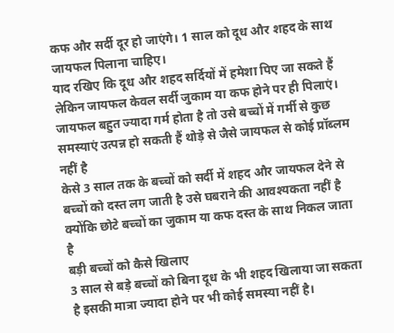कफ और सर्दी दूर हो जाएंगे। 1 साल को दूध और शहद के साथ जायफल पिलाना चाहिए।
याद रखिए कि दूध और शहद सर्दियों में हमेशा पिए जा सकते हैं लेकिन जायफल केवल सर्दी जुकाम या कफ होने पर ही पिलाएं। जायफल बहुत ज्यादा गर्म होता है तो उसे बच्चों में गर्मी से कुछ समस्याएं उत्पन्न हो सकती हैं थोड़े से जैसे जायफल से कोई प्रॉब्लम नहीं है
केसे 3 साल तक के बच्चों को सर्दी में शहद और जायफल देने से बच्चों को दस्त लग जाती है उसे घबराने की आवश्यकता नहीं है क्योंकि छोटे बच्चों का जुकाम या कफ दस्त के साथ निकल जाता है
बड़ी बच्चों को कैसे खिलाए
3 साल से बड़े बच्चों को बिना दूध के भी शहद खिलाया जा सकता है इसकी मात्रा ज्यादा होने पर भी कोई समस्या नहीं है।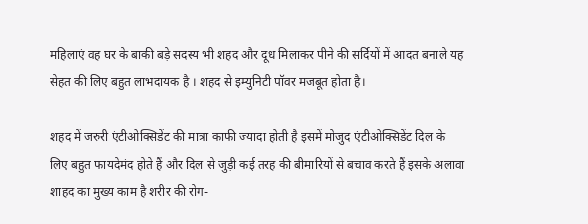महिलाएं वह घर के बाकी बड़े सदस्य भी शहद और दूध मिलाकर पीने की सर्दियों में आदत बनाले यह सेहत की लिए बहुत लाभदायक है । शहद से इम्युनिटी पॉवर मजबूत होता है।

शहद में जरुरी एंटीओक्सिडेंट की मात्रा काफी ज्यादा होती है इसमें मोजुद एंटीओक्सिडेंट दिल के लिए बहुत फायदेमंद होते हैं और दिल से जुड़ी कई तरह की बीमारियों से बचाव करते हैं इसके अलावा शाहद का मुख्य काम है शरीर की रोग-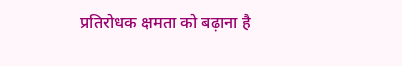प्रतिरोधक क्षमता को बढ़ाना है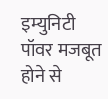इम्युनिटी पॉवर मजबूत होने से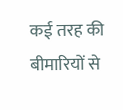कई तरह की बीमारियों से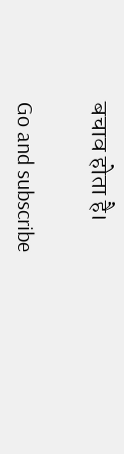बचाव होता है।

Go and subscribe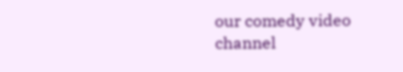our comedy video channel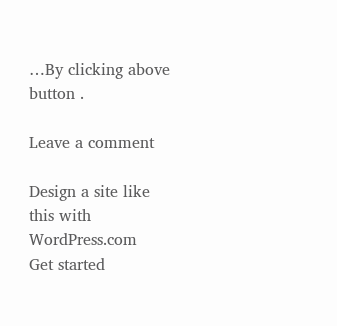…By clicking above button .

Leave a comment

Design a site like this with WordPress.com
Get started